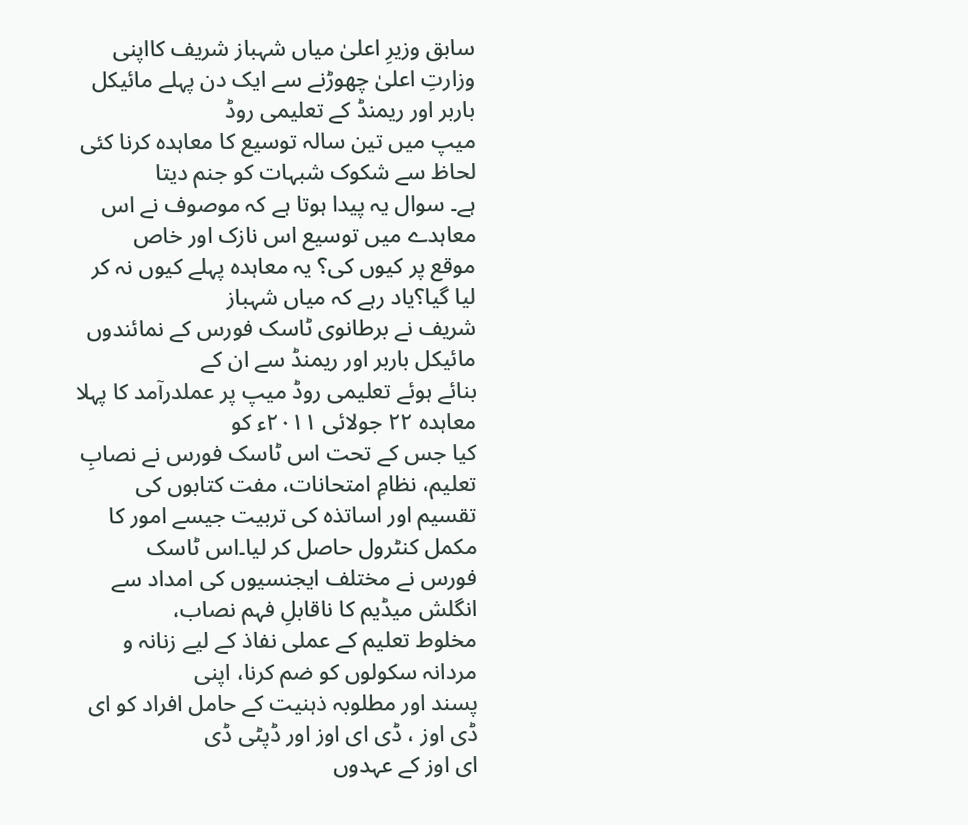سابق وزیرِ اعلیٰ میاں شہباز شریف کااپنی
وزارتِ اعلیٰ چھوڑنے سے ایک دن پہلے مائیکل باربر اور ریمنڈ کے تعلیمی روڈ
میپ میں تین سالہ توسیع کا معاہدہ کرنا کئی لحاظ سے شکوک شبہات کو جنم دیتا
ہے۔ سوال یہ پیدا ہوتا ہے کہ موصوف نے اس معاہدے میں توسیع اس نازک اور خاص
موقع پر کیوں کی؟ یہ معاہدہ پہلے کیوں نہ کر لیا گیا؟یاد رہے کہ میاں شہباز
شریف نے برطانوی ٹاسک فورس کے نمائندوں مائیکل باربر اور ریمنڈ سے ان کے
بنائے ہوئے تعلیمی روڈ میپ پر عملدرآمد کا پہلا معاہدہ ۲۲ جولائی ۲۰۱۱ء کو
کیا جس کے تحت اس ٹاسک فورس نے نصابِ تعلیم، نظامِ امتحانات، مفت کتابوں کی
تقسیم اور اساتذہ کی تربیت جیسے امور کا مکمل کنٹرول حاصل کر لیا۔اس ٹاسک
فورس نے مختلف ایجنسیوں کی امداد سے انگلش میڈیم کا ناقابلِ فہم نصاب،
مخلوط تعلیم کے عملی نفاذ کے لیے زنانہ و مردانہ سکولوں کو ضم کرنا، اپنی
پسند اور مطلوبہ ذہنیت کے حامل افراد کو ای ڈی اوز ، ڈی ای اوز اور ڈپٹی ڈی
ای اوز کے عہدوں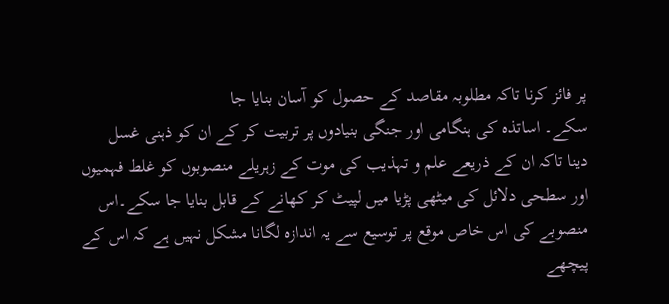پر فائز کرنا تاکہ مطلوبہ مقاصد کے حصول کو آسان بنایا جا
سکے۔ اساتذہ کی ہنگامی اور جنگی بنیادوں پر تربیت کر کے ان کو ذہنی غسل
دینا تاکہ ان کے ذریعے علم و تہذیب کی موت کے زہریلے منصوبوں کو غلط فہمیوں
اور سطحی دلائل کی میٹھی پڑیا میں لپیٹ کر کھانے کے قابل بنایا جا سکے۔اس
منصوبے کی اس خاص موقع پر توسیع سے یہ اندازہ لگانا مشکل نہیں ہے کہ اس کے
پیچھے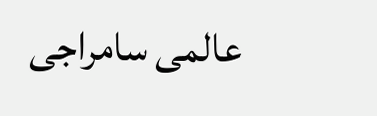عالمی سامراجی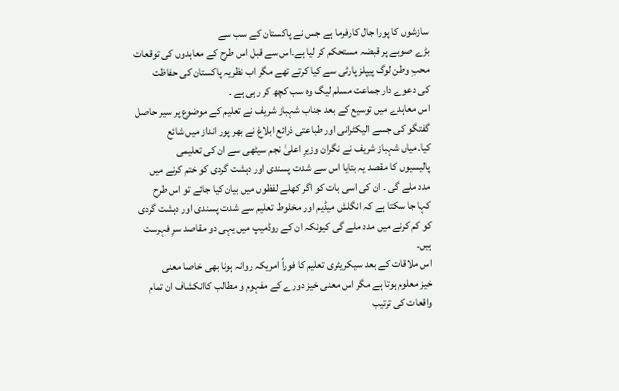سازشوں کا پورا جال کارفرما ہے جس نے پاکستان کے سب سے
بڑے صوبے پر قبضہ مستحکم کر لیا ہے۔اس سے قبل اس طرح کے معاہدوں کی توقعات
محبِ وطن لوگ پیپلز پارٹی سے کیا کرتے تھے مگر اب نظریہ پاکستان کی حفاظت
کی دعوے دار جماعت مسلم لیگ وہ سب کچھ کر رہی ہے ۔
اس معاہدے میں توسیع کے بعد جناب شہباز شریف نے تعلیم کے موضوع پر سیر حاصل
گفتگو کی جسے الیکٹرانی اور طباعتی ذرائع ابلاغ نے بھر پور انداز میں شائع
کیا۔میاں شہباز شریف نے نگران وزیرِ اعلیٰ نجم سیٹھی سے ان کی تعلیمی
پالیسیوں کا مقصد یہ بتایا اس سے شدت پسندی اور دہشت گردی کو ختم کرنے میں
مدد ملے گی ۔ ان کی اسی بات کو اگر کھلے لفظوں میں بیان کیا جائے تو اس طرح
کہا جا سکتا ہے کہ انگلش میڈیم اور مخلوط تعلیم سے شدت پسندی اور دہشت گردی
کو کم کرنے میں مدد ملے گی کیونکہ ان کے روڈمیپ میں یہی دو مقاصد سرِ فہرست
ہیں۔
اس ملاقات کے بعد سیکریٹری تعلیم کا فوراً امریکہ روانہ ہونا بھی خاصا معنی
خیز معلوم ہوتا ہے مگر اس معنی خیز دورے کے مفہوم و مطالب کاانکشاف ان تمام
واقعات کی ترتیب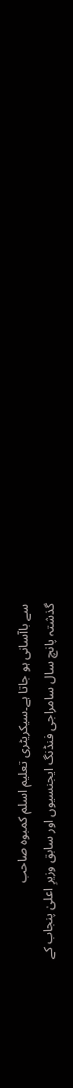سے باآسانی ہو جاتا ہے۔سیکریٹری تعلیم اسلم کمبوہ صاحب
گذشتہ پانچ سال سامراجی فنڈنگ ایجنسیوں اور سابق وزیرِ اعلیٰ پنجاب کے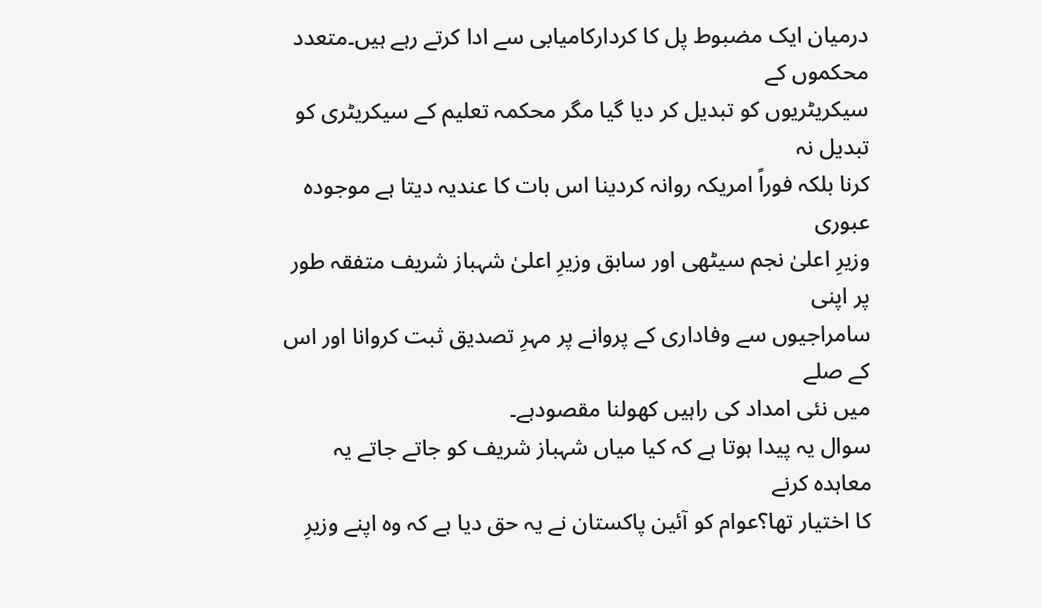درمیان ایک مضبوط پل کا کردارکامیابی سے ادا کرتے رہے ہیں۔متعدد محکموں کے
سیکریٹریوں کو تبدیل کر دیا گیا مگر محکمہ تعلیم کے سیکریٹری کو تبدیل نہ
کرنا بلکہ فوراً امریکہ روانہ کردینا اس بات کا عندیہ دیتا ہے موجودہ عبوری
وزیرِ اعلیٰ نجم سیٹھی اور سابق وزیرِ اعلیٰ شہباز شریف متفقہ طور پر اپنی
سامراجیوں سے وفاداری کے پروانے پر مہرِ تصدیق ثبت کروانا اور اس کے صلے
میں نئی امداد کی راہیں کھولنا مقصودہے۔
سوال یہ پیدا ہوتا ہے کہ کیا میاں شہباز شریف کو جاتے جاتے یہ معاہدہ کرنے
کا اختیار تھا؟عوام کو آئین پاکستان نے یہ حق دیا ہے کہ وہ اپنے وزیرِ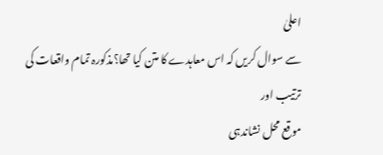اعلیٰ
سے سوال کریں کہ اس معاہدے کا متن کیا تھا؟مذکورہ تمام واقعات کی ترتیب اور
موقع محل نشاندہی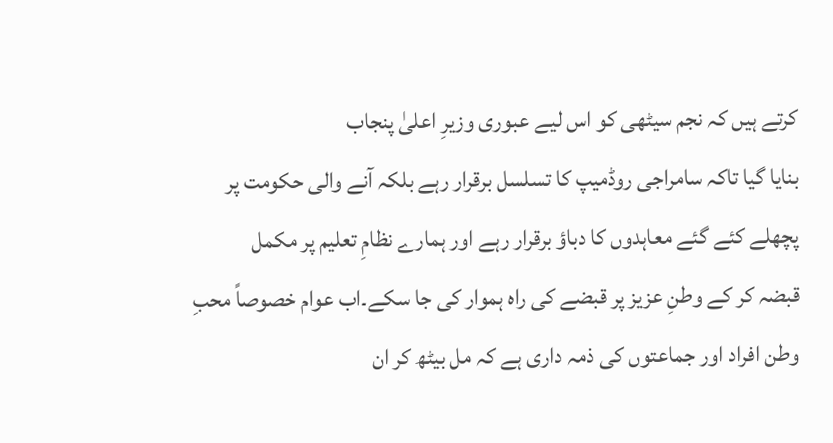کرتے ہیں کہ نجم سیٹھی کو اس لیے عبوری وزیرِ اعلیٰ پنجاب
بنایا گیا تاکہ سامراجی روڈمیپ کا تسلسل برقرار رہے بلکہ آنے والی حکومت پر
پچھلے کئے گئے معاہدوں کا دباؤ برقرار رہے اور ہمارے نظامِ تعلیم پر مکمل
قبضہ کر کے وطنِ عزیز پر قبضے کی راہ ہموار کی جا سکے۔اب عوام خصوصاً محبِ
وطن افراد اور جماعتوں کی ذمہ داری ہے کہ مل بیٹھ کر ان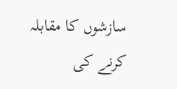سازشوں کا مقابلہ
کرنے کی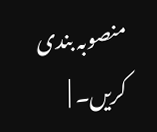منصوبہ بندی کریں۔ |